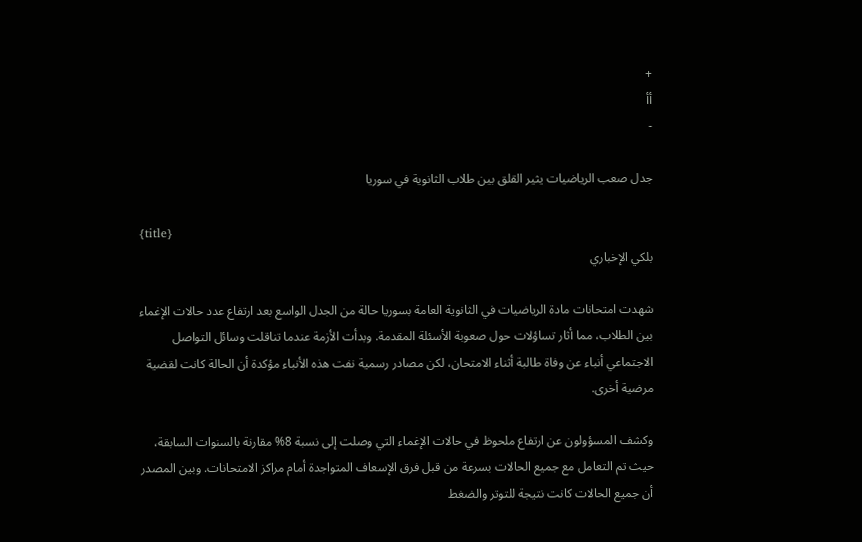+
أأ
-

جدل صعب الرياضيات يثير القلق بين طلاب الثانوية في سوريا

{title}
بلكي الإخباري

شهدت امتحانات مادة الرياضيات في الثانوية العامة بسوريا حالة من الجدل الواسع بعد ارتفاع عدد حالات الإغماء بين الطلاب، مما أثار تساؤلات حول صعوبة الأسئلة المقدمة. وبدأت الأزمة عندما تناقلت وسائل التواصل الاجتماعي أنباء عن وفاة طالبة أثناء الامتحان، لكن مصادر رسمية نفت هذه الأنباء مؤكدة أن الحالة كانت لقضية مرضية أخرى.

وكشف المسؤولون عن ارتفاع ملحوظ في حالات الإغماء التي وصلت إلى نسبة 8% مقارنة بالسنوات السابقة، حيث تم التعامل مع جميع الحالات بسرعة من قبل فرق الإسعاف المتواجدة أمام مراكز الامتحانات. وبين المصدر أن جميع الحالات كانت نتيجة للتوتر والضغط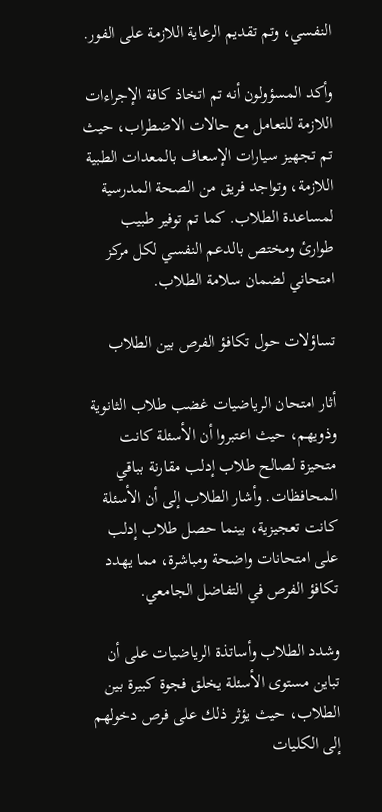النفسي، وتم تقديم الرعاية اللازمة على الفور.

وأكد المسؤولون أنه تم اتخاذ كافة الإجراءات اللازمة للتعامل مع حالات الاضطراب، حيث تم تجهيز سيارات الإسعاف بالمعدات الطبية اللازمة، وتواجد فريق من الصحة المدرسية لمساعدة الطلاب. كما تم توفير طبيب طوارئ ومختص بالدعم النفسي لكل مركز امتحاني لضمان سلامة الطلاب.

تساؤلات حول تكافؤ الفرص بين الطلاب

أثار امتحان الرياضيات غضب طلاب الثانوية وذويهم، حيث اعتبروا أن الأسئلة كانت متحيزة لصالح طلاب إدلب مقارنة بباقي المحافظات. وأشار الطلاب إلى أن الأسئلة كانت تعجيزية، بينما حصل طلاب إدلب على امتحانات واضحة ومباشرة، مما يهدد تكافؤ الفرص في التفاضل الجامعي.

وشدد الطلاب وأساتذة الرياضيات على أن تباين مستوى الأسئلة يخلق فجوة كبيرة بين الطلاب، حيث يؤثر ذلك على فرص دخولهم إلى الكليات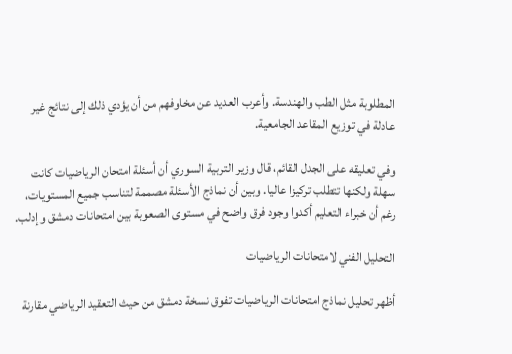المطلوبة مثل الطب والهندسة. وأعرب العديد عن مخاوفهم من أن يؤدي ذلك إلى نتائج غير عادلة في توزيع المقاعد الجامعية.

وفي تعليقه على الجدل القائم، قال وزير التربية السوري أن أسئلة امتحان الرياضيات كانت سهلة ولكنها تتطلب تركيزا عاليا. وبين أن نماذج الأسئلة مصممة لتناسب جميع المستويات، رغم أن خبراء التعليم أكدوا وجود فرق واضح في مستوى الصعوبة بين امتحانات دمشق وإدلب.

التحليل الفني لامتحانات الرياضيات

أظهر تحليل نماذج امتحانات الرياضيات تفوق نسخة دمشق من حيث التعقيد الرياضي مقارنة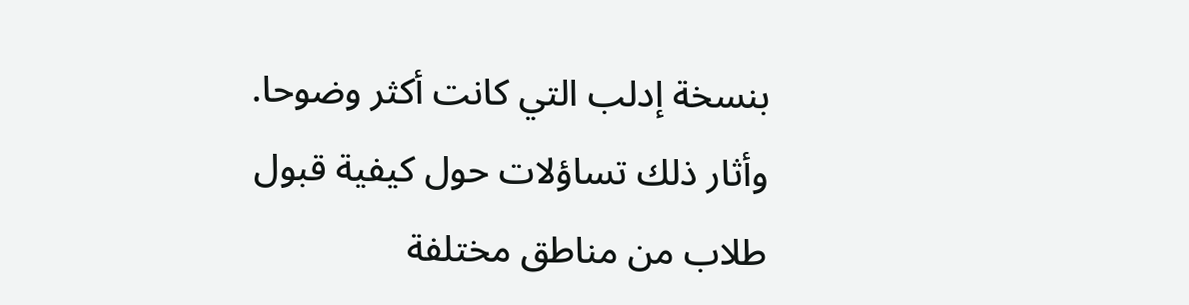بنسخة إدلب التي كانت أكثر وضوحا. وأثار ذلك تساؤلات حول كيفية قبول طلاب من مناطق مختلفة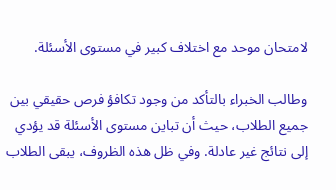لامتحان موحد مع اختلاف كبير في مستوى الأسئلة.

وطالب الخبراء بالتأكد من وجود تكافؤ فرص حقيقي بين جميع الطلاب، حيث أن تباين مستوى الأسئلة قد يؤدي إلى نتائج غير عادلة. وفي ظل هذه الظروف، يبقى الطلاب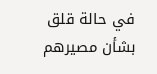في حالة قلق بشأن مصيرهم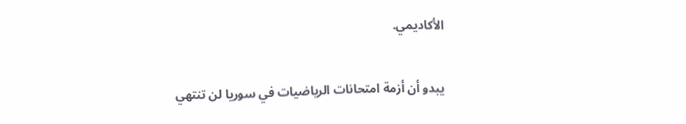الأكاديمي.

يبدو أن أزمة امتحانات الرياضيات في سوريا لن تنتهي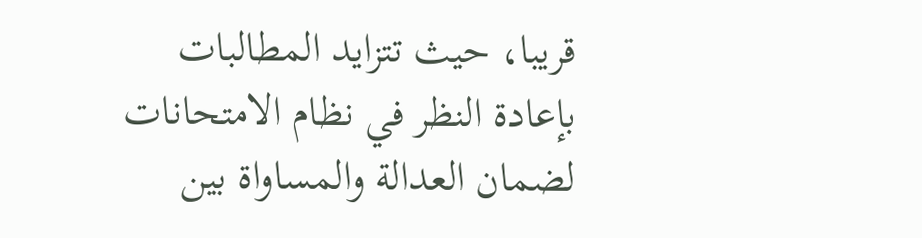قريبا، حيث تتزايد المطالبات بإعادة النظر في نظام الامتحانات لضمان العدالة والمساواة بين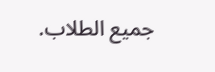جميع الطلاب.